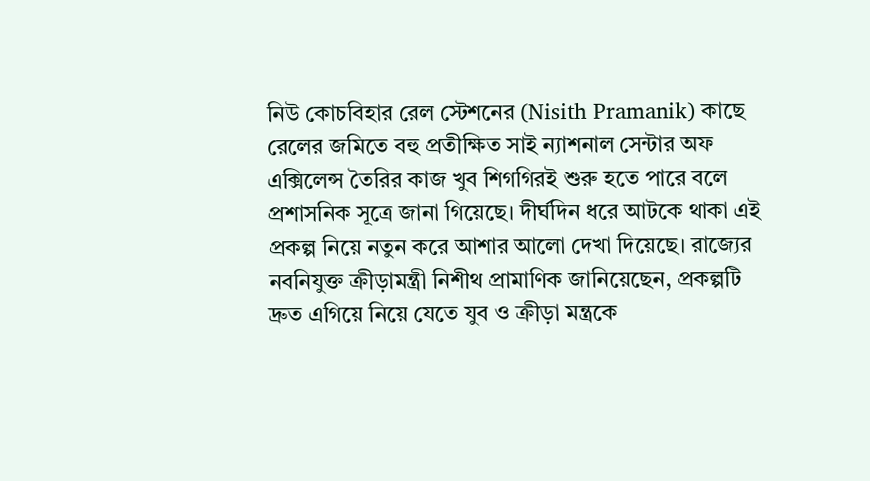নিউ কোচবিহার রেল স্টেশনের (Nisith Pramanik) কাছে রেলের জমিতে বহু প্রতীক্ষিত সাই ন্যাশনাল সেন্টার অফ এক্সিলেন্স তৈরির কাজ খুব শিগগিরই শুরু হতে পারে বলে প্রশাসনিক সূত্রে জানা গিয়েছে। দীর্ঘদিন ধরে আটকে থাকা এই প্রকল্প নিয়ে নতুন করে আশার আলো দেখা দিয়েছে। রাজ্যের নবনিযুক্ত ক্রীড়ামন্ত্রী নিশীথ প্রামাণিক জানিয়েছেন, প্রকল্পটি দ্রুত এগিয়ে নিয়ে যেতে যুব ও ক্রীড়া মন্ত্রকে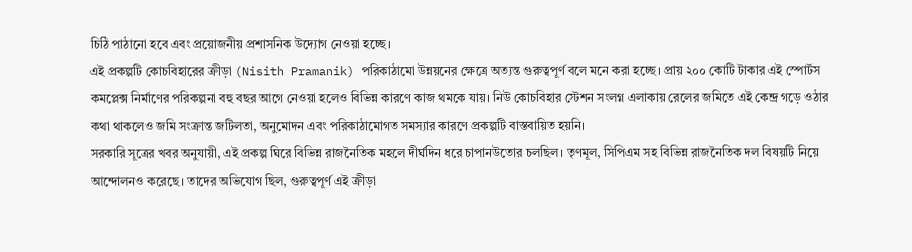চিঠি পাঠানো হবে এবং প্রয়োজনীয় প্রশাসনিক উদ্যোগ নেওয়া হচ্ছে।
এই প্রকল্পটি কোচবিহারের ক্রীড়া (Nisith Pramanik) পরিকাঠামো উন্নয়নের ক্ষেত্রে অত্যন্ত গুরুত্বপূর্ণ বলে মনে করা হচ্ছে। প্রায় ২০০ কোটি টাকার এই স্পোর্টস কমপ্লেক্স নির্মাণের পরিকল্পনা বহু বছর আগে নেওয়া হলেও বিভিন্ন কারণে কাজ থমকে যায়। নিউ কোচবিহার স্টেশন সংলগ্ন এলাকায় রেলের জমিতে এই কেন্দ্র গড়ে ওঠার কথা থাকলেও জমি সংক্রান্ত জটিলতা, অনুমোদন এবং পরিকাঠামোগত সমস্যার কারণে প্রকল্পটি বাস্তবায়িত হয়নি।
সরকারি সূত্রের খবর অনুযায়ী, এই প্রকল্প ঘিরে বিভিন্ন রাজনৈতিক মহলে দীর্ঘদিন ধরে চাপানউতোর চলছিল। তৃণমূল, সিপিএম সহ বিভিন্ন রাজনৈতিক দল বিষয়টি নিয়ে আন্দোলনও করেছে। তাদের অভিযোগ ছিল, গুরুত্বপূর্ণ এই ক্রীড়া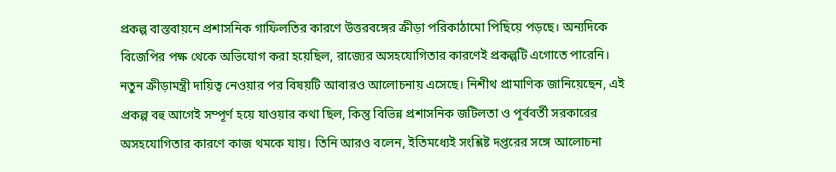প্রকল্প বাস্তবায়নে প্রশাসনিক গাফিলতির কারণে উত্তরবঙ্গের ক্রীড়া পরিকাঠামো পিছিয়ে পড়ছে। অন্যদিকে বিজেপির পক্ষ থেকে অভিযোগ করা হয়েছিল, রাজ্যের অসহযোগিতার কারণেই প্রকল্পটি এগোতে পারেনি।
নতুন ক্রীড়ামন্ত্রী দায়িত্ব নেওয়ার পর বিষয়টি আবারও আলোচনায় এসেছে। নিশীথ প্রামাণিক জানিয়েছেন, এই প্রকল্প বহু আগেই সম্পূর্ণ হয়ে যাওয়ার কথা ছিল, কিন্তু বিভিন্ন প্রশাসনিক জটিলতা ও পূর্ববর্তী সরকারের অসহযোগিতার কারণে কাজ থমকে যায়। তিনি আরও বলেন, ইতিমধ্যেই সংশ্লিষ্ট দপ্তরের সঙ্গে আলোচনা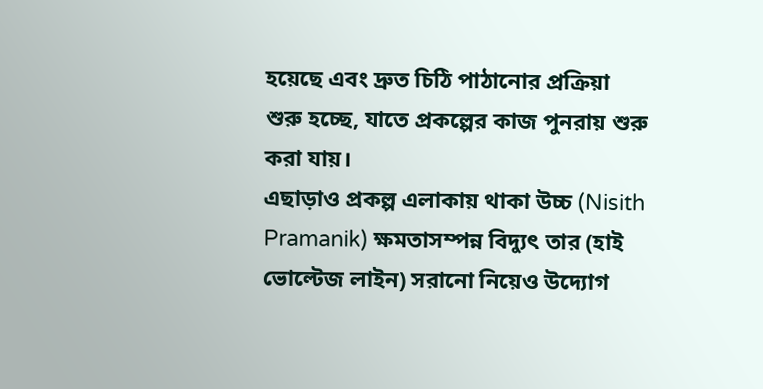হয়েছে এবং দ্রুত চিঠি পাঠানোর প্রক্রিয়া শুরু হচ্ছে, যাতে প্রকল্পের কাজ পুনরায় শুরু করা যায়।
এছাড়াও প্রকল্প এলাকায় থাকা উচ্চ (Nisith Pramanik) ক্ষমতাসম্পন্ন বিদ্যুৎ তার (হাই ভোল্টেজ লাইন) সরানো নিয়েও উদ্যোগ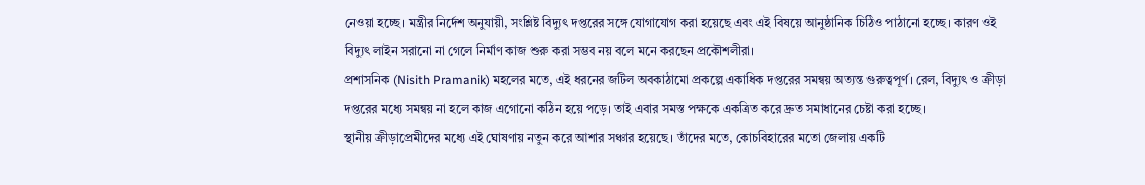নেওয়া হচ্ছে। মন্ত্রীর নির্দেশ অনুযায়ী, সংশ্লিষ্ট বিদ্যুৎ দপ্তরের সঙ্গে যোগাযোগ করা হয়েছে এবং এই বিষয়ে আনুষ্ঠানিক চিঠিও পাঠানো হচ্ছে। কারণ ওই বিদ্যুৎ লাইন সরানো না গেলে নির্মাণ কাজ শুরু করা সম্ভব নয় বলে মনে করছেন প্রকৌশলীরা।
প্রশাসনিক (Nisith Pramanik) মহলের মতে, এই ধরনের জটিল অবকাঠামো প্রকল্পে একাধিক দপ্তরের সমন্বয় অত্যন্ত গুরুত্বপূর্ণ। রেল, বিদ্যুৎ ও ক্রীড়া দপ্তরের মধ্যে সমন্বয় না হলে কাজ এগোনো কঠিন হয়ে পড়ে। তাই এবার সমস্ত পক্ষকে একত্রিত করে দ্রুত সমাধানের চেষ্টা করা হচ্ছে।
স্থানীয় ক্রীড়াপ্রেমীদের মধ্যে এই ঘোষণায় নতুন করে আশার সঞ্চার হয়েছে। তাঁদের মতে, কোচবিহারের মতো জেলায় একটি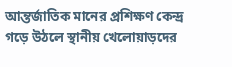আন্তর্জাতিক মানের প্রশিক্ষণ কেন্দ্র গড়ে উঠলে স্থানীয় খেলোয়াড়দের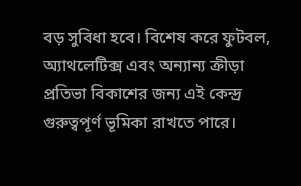বড় সুবিধা হবে। বিশেষ করে ফুটবল, অ্যাথলেটিক্স এবং অন্যান্য ক্রীড়া প্রতিভা বিকাশের জন্য এই কেন্দ্র গুরুত্বপূর্ণ ভূমিকা রাখতে পারে।